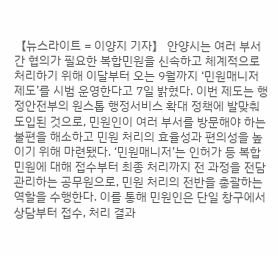【뉴스라이트 = 이양지 기자】 안양시는 여러 부서 간 협의가 필요한 복합민원을 신속하고 체계적으로 처리하기 위해 이달부터 오는 9월까지 ‘민원매니저 제도’를 시범 운영한다고 7일 밝혔다. 이번 제도는 행정안전부의 원스톱 행정서비스 확대 정책에 발맞춰 도입된 것으로, 민원인이 여러 부서를 방문해야 하는 불편을 해소하고 민원 처리의 효율성과 편의성을 높이기 위해 마련됐다. ‘민원매니저’는 인허가 등 복합민원에 대해 접수부터 최종 처리까지 전 과정을 전담 관리하는 공무원으로, 민원 처리의 전반을 총괄하는 역할을 수행한다. 이를 통해 민원인은 단일 창구에서 상담부터 접수, 처리 결과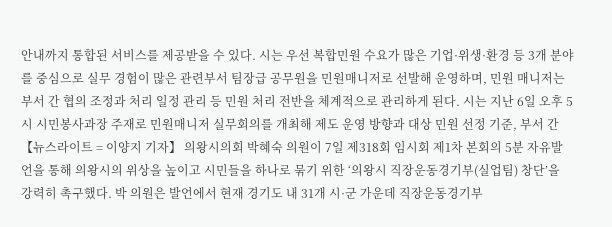안내까지 통합된 서비스를 제공받을 수 있다. 시는 우선 복합민원 수요가 많은 기업·위생·환경 등 3개 분야를 중심으로 실무 경험이 많은 관련부서 팀장급 공무원을 민원매니저로 선발해 운영하며, 민원 매니저는 부서 간 협의 조정과 처리 일정 관리 등 민원 처리 전반을 체계적으로 관리하게 된다. 시는 지난 6일 오후 5시 시민봉사과장 주재로 민원매니저 실무회의를 개최해 제도 운영 방향과 대상 민원 선정 기준, 부서 간
【뉴스라이트 = 이양지 기자】 의왕시의회 박혜숙 의원이 7일 제318회 임시회 제1차 본회의 5분 자유발언을 통해 의왕시의 위상을 높이고 시민들을 하나로 묶기 위한 ‘의왕시 직장운동경기부(실업팀) 창단’을 강력히 촉구했다. 박 의원은 발언에서 현재 경기도 내 31개 시·군 가운데 직장운동경기부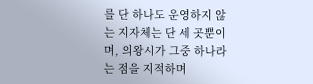를 단 하나도 운영하지 않는 지자체는 단 세 곳뿐이며, 의왕시가 그중 하나라는 점을 지적하며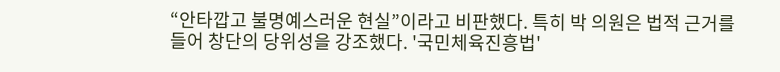“안타깝고 불명예스러운 현실”이라고 비판했다. 특히 박 의원은 법적 근거를 들어 창단의 당위성을 강조했다. '국민체육진흥법'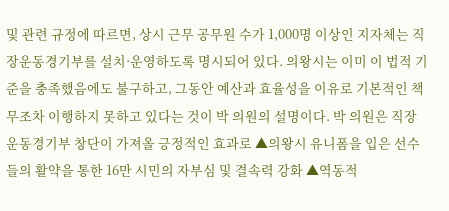및 관련 규정에 따르면, 상시 근무 공무원 수가 1,000명 이상인 지자체는 직장운동경기부를 설치·운영하도록 명시되어 있다. 의왕시는 이미 이 법적 기준을 충족했음에도 불구하고, 그동안 예산과 효율성을 이유로 기본적인 책무조차 이행하지 못하고 있다는 것이 박 의원의 설명이다. 박 의원은 직장운동경기부 창단이 가져올 긍정적인 효과로 ▲의왕시 유니폼을 입은 선수들의 활약을 통한 16만 시민의 자부심 및 결속력 강화 ▲역동적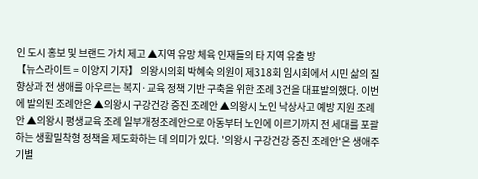인 도시 홍보 및 브랜드 가치 제고 ▲지역 유망 체육 인재들의 타 지역 유출 방
【뉴스라이트 = 이양지 기자】 의왕시의회 박혜숙 의원이 제318회 임시회에서 시민 삶의 질 향상과 전 생애를 아우르는 복지·교육 정책 기반 구축을 위한 조례 3건을 대표발의했다. 이번에 발의된 조례안은 ▲의왕시 구강건강 증진 조례안 ▲의왕시 노인 낙상사고 예방 지원 조례안 ▲의왕시 평생교육 조례 일부개정조례안으로 아동부터 노인에 이르기까지 전 세대를 포괄하는 생활밀착형 정책을 제도화하는 데 의미가 있다. '의왕시 구강건강 증진 조례안'은 생애주기별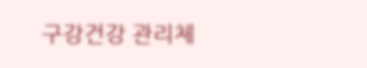구강건강 관리체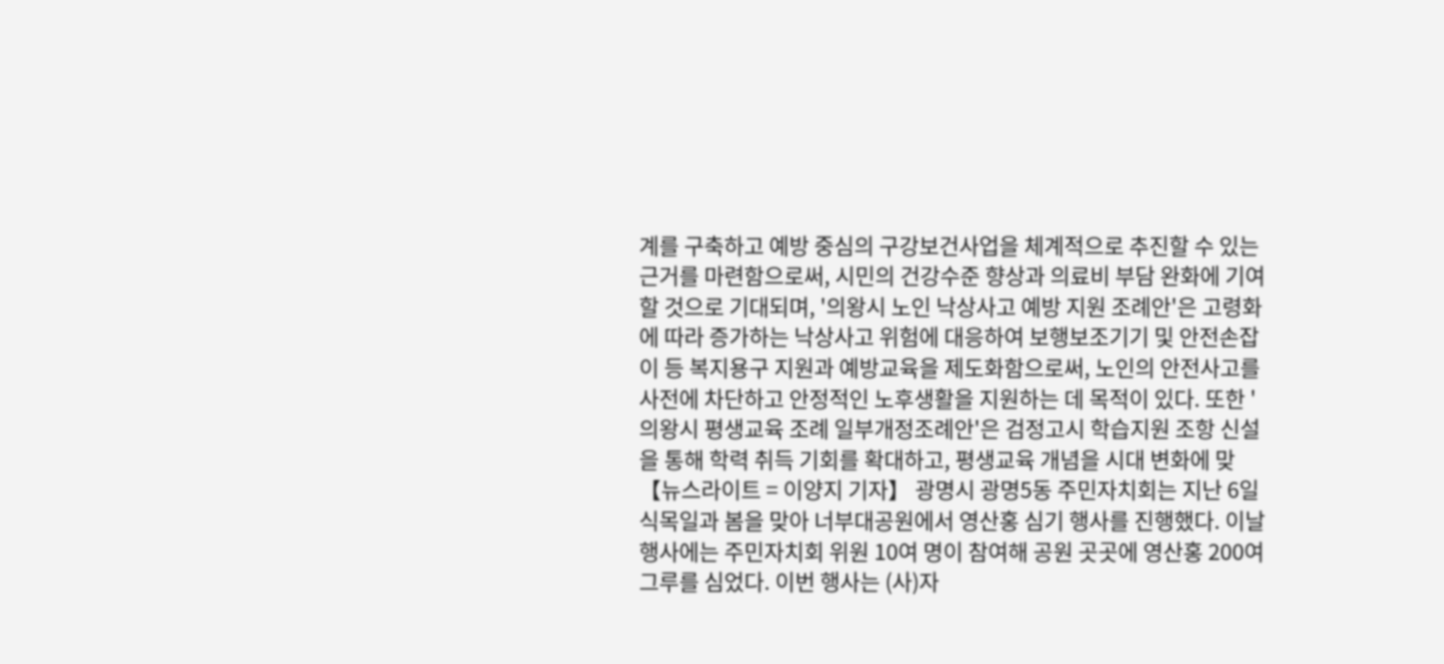계를 구축하고 예방 중심의 구강보건사업을 체계적으로 추진할 수 있는 근거를 마련함으로써, 시민의 건강수준 향상과 의료비 부담 완화에 기여할 것으로 기대되며, '의왕시 노인 낙상사고 예방 지원 조례안'은 고령화에 따라 증가하는 낙상사고 위험에 대응하여 보행보조기기 및 안전손잡이 등 복지용구 지원과 예방교육을 제도화함으로써, 노인의 안전사고를 사전에 차단하고 안정적인 노후생활을 지원하는 데 목적이 있다. 또한 '의왕시 평생교육 조례 일부개정조례안'은 검정고시 학습지원 조항 신설을 통해 학력 취득 기회를 확대하고, 평생교육 개념을 시대 변화에 맞
【뉴스라이트 = 이양지 기자】 광명시 광명5동 주민자치회는 지난 6일 식목일과 봄을 맞아 너부대공원에서 영산홍 심기 행사를 진행했다. 이날 행사에는 주민자치회 위원 10여 명이 참여해 공원 곳곳에 영산홍 200여 그루를 심었다. 이번 행사는 (사)자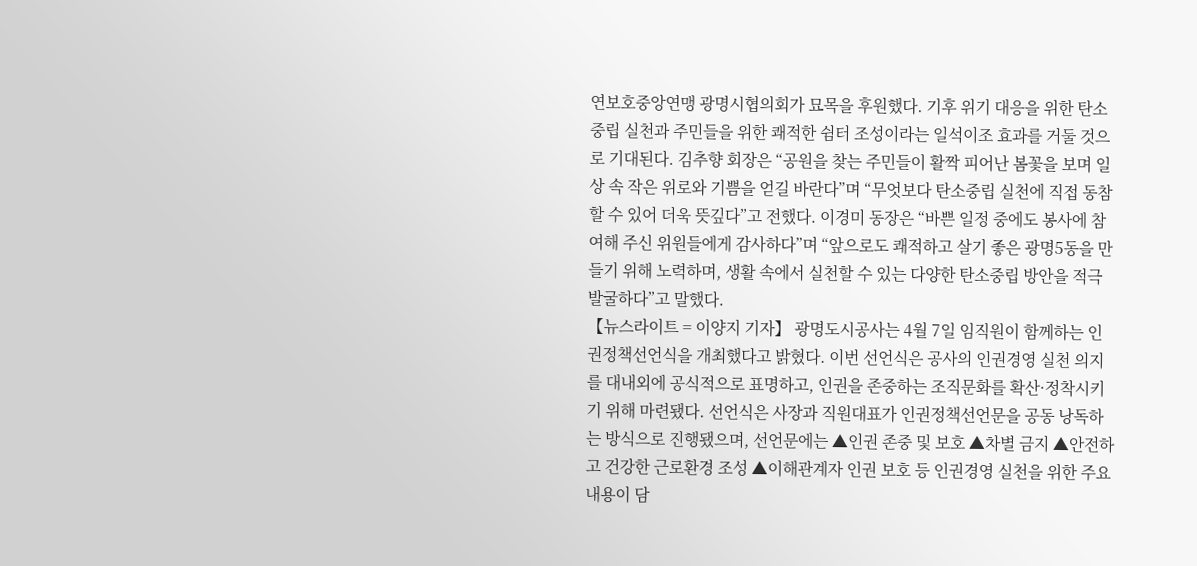연보호중앙연맹 광명시협의회가 묘목을 후원했다. 기후 위기 대응을 위한 탄소중립 실천과 주민들을 위한 쾌적한 쉼터 조성이라는 일석이조 효과를 거둘 것으로 기대된다. 김추향 회장은 “공원을 찾는 주민들이 활짝 피어난 봄꽃을 보며 일상 속 작은 위로와 기쁨을 얻길 바란다”며 “무엇보다 탄소중립 실천에 직접 동참할 수 있어 더욱 뜻깊다”고 전했다. 이경미 동장은 “바쁜 일정 중에도 봉사에 참여해 주신 위원들에게 감사하다”며 “앞으로도 쾌적하고 살기 좋은 광명5동을 만들기 위해 노력하며, 생활 속에서 실천할 수 있는 다양한 탄소중립 방안을 적극 발굴하다”고 말했다.
【뉴스라이트 = 이양지 기자】 광명도시공사는 4월 7일 임직원이 함께하는 인권정책선언식을 개최했다고 밝혔다. 이번 선언식은 공사의 인권경영 실천 의지를 대내외에 공식적으로 표명하고, 인권을 존중하는 조직문화를 확산·정착시키기 위해 마련됐다. 선언식은 사장과 직원대표가 인권정책선언문을 공동 낭독하는 방식으로 진행됐으며, 선언문에는 ▲인권 존중 및 보호 ▲차별 금지 ▲안전하고 건강한 근로환경 조성 ▲이해관계자 인권 보호 등 인권경영 실천을 위한 주요 내용이 담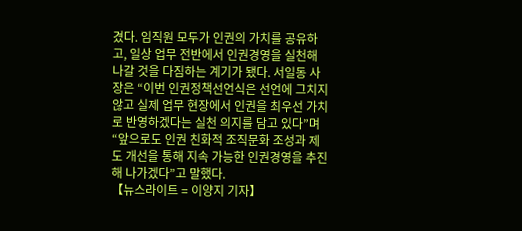겼다. 임직원 모두가 인권의 가치를 공유하고, 일상 업무 전반에서 인권경영을 실천해 나갈 것을 다짐하는 계기가 됐다. 서일동 사장은 “이번 인권정책선언식은 선언에 그치지 않고 실제 업무 현장에서 인권을 최우선 가치로 반영하겠다는 실천 의지를 담고 있다”며 “앞으로도 인권 친화적 조직문화 조성과 제도 개선을 통해 지속 가능한 인권경영을 추진해 나가겠다”고 말했다.
【뉴스라이트 = 이양지 기자】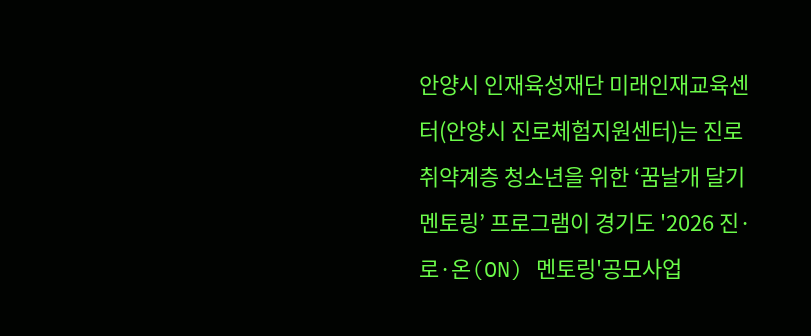안양시 인재육성재단 미래인재교육센터(안양시 진로체험지원센터)는 진로취약계층 청소년을 위한 ‘꿈날개 달기 멘토링’ 프로그램이 경기도 '2026 진·로·온(ON) 멘토링'공모사업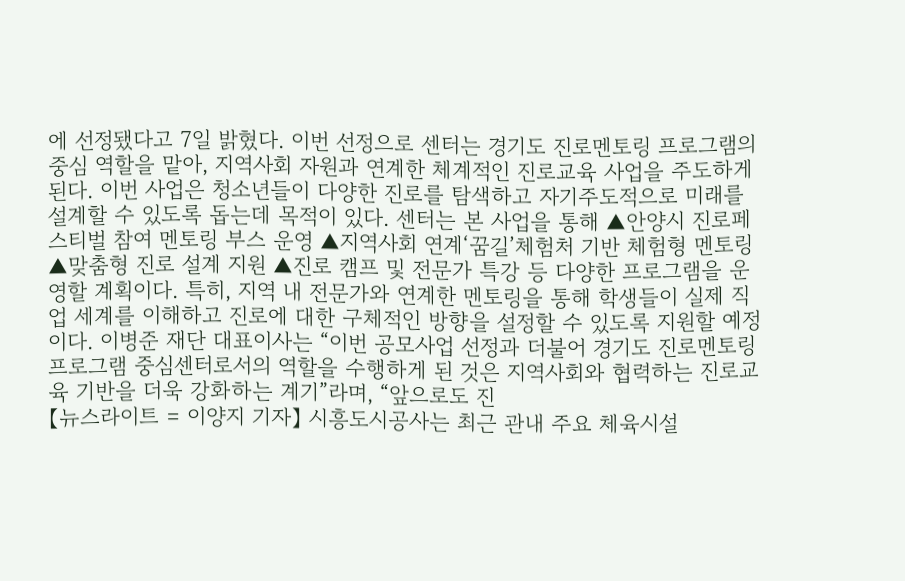에 선정됐다고 7일 밝혔다. 이번 선정으로 센터는 경기도 진로멘토링 프로그램의 중심 역할을 맡아, 지역사회 자원과 연계한 체계적인 진로교육 사업을 주도하게 된다. 이번 사업은 청소년들이 다양한 진로를 탐색하고 자기주도적으로 미래를 설계할 수 있도록 돕는데 목적이 있다. 센터는 본 사업을 통해 ▲안양시 진로페스티벌 참여 멘토링 부스 운영 ▲지역사회 연계‘꿈길’체험처 기반 체험형 멘토링 ▲맞춤형 진로 설계 지원 ▲진로 캠프 및 전문가 특강 등 다양한 프로그램을 운영할 계획이다. 특히, 지역 내 전문가와 연계한 멘토링을 통해 학생들이 실제 직업 세계를 이해하고 진로에 대한 구체적인 방향을 설정할 수 있도록 지원할 예정이다. 이병준 재단 대표이사는 “이번 공모사업 선정과 더불어 경기도 진로멘토링 프로그램 중심센터로서의 역할을 수행하게 된 것은 지역사회와 협력하는 진로교육 기반을 더욱 강화하는 계기”라며, “앞으로도 진
【뉴스라이트 = 이양지 기자】 시흥도시공사는 최근 관내 주요 체육시설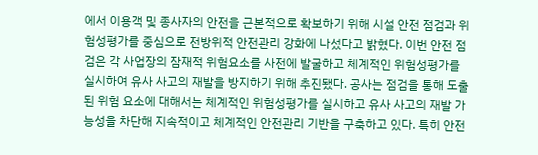에서 이용객 및 종사자의 안전을 근본적으로 확보하기 위해 시설 안전 점검과 위험성평가를 중심으로 전방위적 안전관리 강화에 나섰다고 밝혔다. 이번 안전 점검은 각 사업장의 잠재적 위험요소를 사전에 발굴하고 체계적인 위험성평가를 실시하여 유사 사고의 재발을 방지하기 위해 추진됐다. 공사는 점검을 통해 도출된 위험 요소에 대해서는 체계적인 위험성평가를 실시하고 유사 사고의 재발 가능성을 차단해 지속적이고 체계적인 안전관리 기반을 구축하고 있다. 특히 안전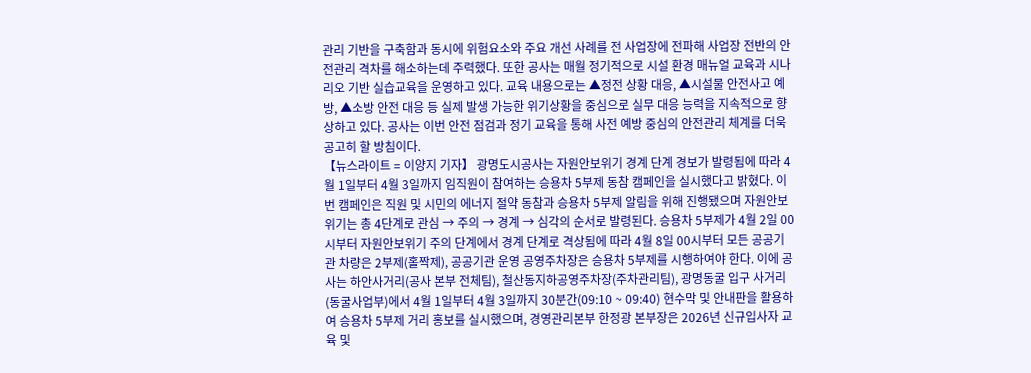관리 기반을 구축함과 동시에 위험요소와 주요 개선 사례를 전 사업장에 전파해 사업장 전반의 안전관리 격차를 해소하는데 주력했다. 또한 공사는 매월 정기적으로 시설 환경 매뉴얼 교육과 시나리오 기반 실습교육을 운영하고 있다. 교육 내용으로는 ▲정전 상황 대응, ▲시설물 안전사고 예방, ▲소방 안전 대응 등 실제 발생 가능한 위기상황을 중심으로 실무 대응 능력을 지속적으로 향상하고 있다. 공사는 이번 안전 점검과 정기 교육을 통해 사전 예방 중심의 안전관리 체계를 더욱 공고히 할 방침이다.
【뉴스라이트 = 이양지 기자】 광명도시공사는 자원안보위기 경계 단계 경보가 발령됨에 따라 4월 1일부터 4월 3일까지 임직원이 참여하는 승용차 5부제 동참 캠페인을 실시했다고 밝혔다. 이번 캠페인은 직원 및 시민의 에너지 절약 동참과 승용차 5부제 알림을 위해 진행됐으며 자원안보위기는 총 4단계로 관심 → 주의 → 경계 → 심각의 순서로 발령된다. 승용차 5부제가 4월 2일 00시부터 자원안보위기 주의 단계에서 경계 단계로 격상됨에 따라 4월 8일 00시부터 모든 공공기관 차량은 2부제(홀짝제), 공공기관 운영 공영주차장은 승용차 5부제를 시행하여야 한다. 이에 공사는 하안사거리(공사 본부 전체팀), 철산동지하공영주차장(주차관리팀), 광명동굴 입구 사거리(동굴사업부)에서 4월 1일부터 4월 3일까지 30분간(09:10 ~ 09:40) 현수막 및 안내판을 활용하여 승용차 5부제 거리 홍보를 실시했으며, 경영관리본부 한정광 본부장은 2026년 신규입사자 교육 및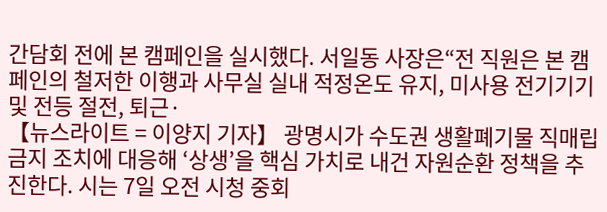간담회 전에 본 캠페인을 실시했다. 서일동 사장은“전 직원은 본 캠페인의 철저한 이행과 사무실 실내 적정온도 유지, 미사용 전기기기 및 전등 절전, 퇴근·
【뉴스라이트 = 이양지 기자】 광명시가 수도권 생활폐기물 직매립 금지 조치에 대응해 ‘상생’을 핵심 가치로 내건 자원순환 정책을 추진한다. 시는 7일 오전 시청 중회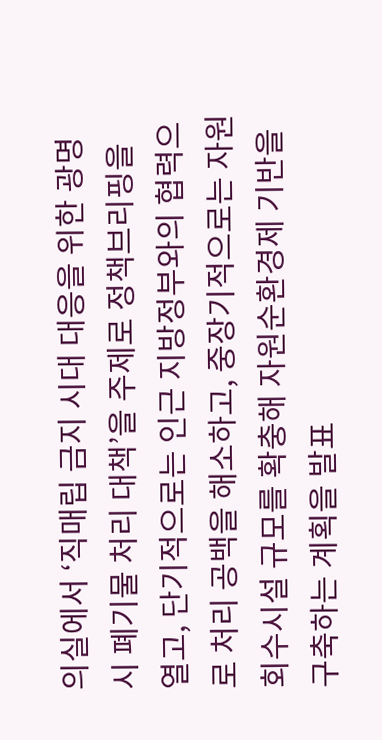의실에서 ‘직매립 금지 시대 대응을 위한 광명시 폐기물 처리 대책’을 주제로 정책브리핑을 열고, 단기적으로는 인근 지방정부와의 협력으로 처리 공백을 해소하고, 중장기적으로는 자원회수시설 규모를 확충해 자원순환경제 기반을 구축하는 계획을 발표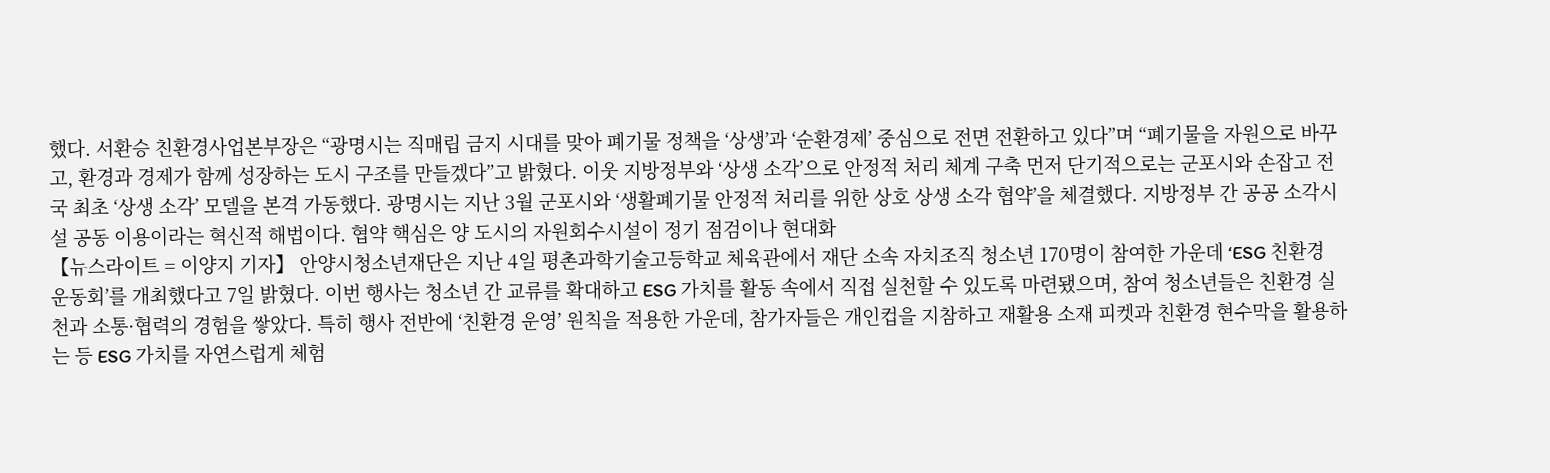했다. 서환승 친환경사업본부장은 “광명시는 직매립 금지 시대를 맞아 폐기물 정책을 ‘상생’과 ‘순환경제’ 중심으로 전면 전환하고 있다”며 “폐기물을 자원으로 바꾸고, 환경과 경제가 함께 성장하는 도시 구조를 만들겠다”고 밝혔다. 이웃 지방정부와 ‘상생 소각’으로 안정적 처리 체계 구축 먼저 단기적으로는 군포시와 손잡고 전국 최초 ‘상생 소각’ 모델을 본격 가동했다. 광명시는 지난 3월 군포시와 ‘생활폐기물 안정적 처리를 위한 상호 상생 소각 협약’을 체결했다. 지방정부 간 공공 소각시설 공동 이용이라는 혁신적 해법이다. 협약 핵심은 양 도시의 자원회수시설이 정기 점검이나 현대화
【뉴스라이트 = 이양지 기자】 안양시청소년재단은 지난 4일 평촌과학기술고등학교 체육관에서 재단 소속 자치조직 청소년 170명이 참여한 가운데 ‘ESG 친환경 운동회’를 개최했다고 7일 밝혔다. 이번 행사는 청소년 간 교류를 확대하고 ESG 가치를 활동 속에서 직접 실천할 수 있도록 마련됐으며, 참여 청소년들은 친환경 실천과 소통·협력의 경험을 쌓았다. 특히 행사 전반에 ‘친환경 운영’ 원칙을 적용한 가운데, 참가자들은 개인컵을 지참하고 재활용 소재 피켓과 친환경 현수막을 활용하는 등 ESG 가치를 자연스럽게 체험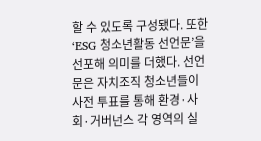할 수 있도록 구성됐다. 또한 ‘ESG 청소년활동 선언문’을 선포해 의미를 더했다. 선언문은 자치조직 청소년들이 사전 투표를 통해 환경·사회·거버넌스 각 영역의 실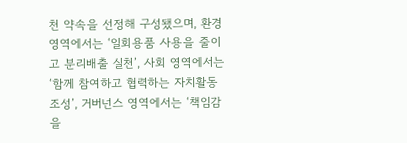천 약속을 선정해 구성됐으며, 환경 영역에서는 ‘일회용품 사용을 줄이고 분리배출 실천’, 사회 영역에서는 ‘함께 참여하고 협력하는 자치활동 조성’, 거버넌스 영역에서는 ‘책임감을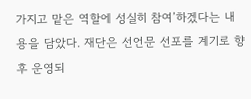가지고 맡은 역할에 성실히 참여’하겠다는 내용을 담았다. 재단은 선언문 선포를 계기로 향후 운영되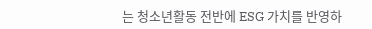는 청소년활동 전반에 ESG 가치를 반영하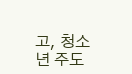고, 청소년 주도